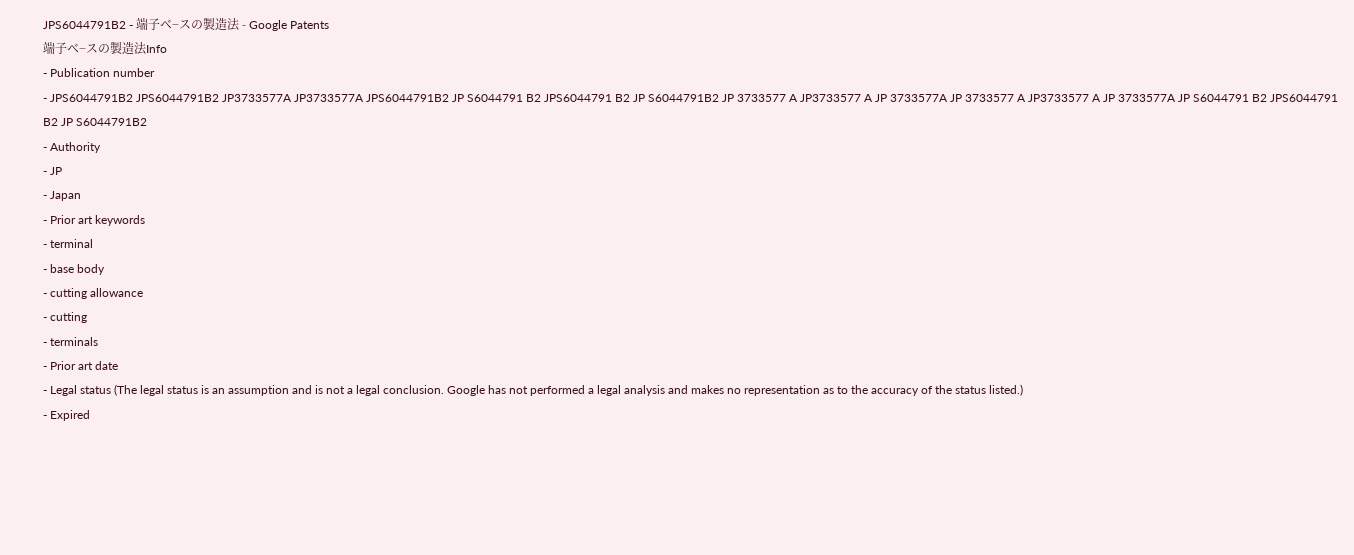JPS6044791B2 - 端子ベ−スの製造法 - Google Patents
端子ベ−スの製造法Info
- Publication number
- JPS6044791B2 JPS6044791B2 JP3733577A JP3733577A JPS6044791B2 JP S6044791 B2 JPS6044791 B2 JP S6044791B2 JP 3733577 A JP3733577 A JP 3733577A JP 3733577 A JP3733577 A JP 3733577A JP S6044791 B2 JPS6044791 B2 JP S6044791B2
- Authority
- JP
- Japan
- Prior art keywords
- terminal
- base body
- cutting allowance
- cutting
- terminals
- Prior art date
- Legal status (The legal status is an assumption and is not a legal conclusion. Google has not performed a legal analysis and makes no representation as to the accuracy of the status listed.)
- Expired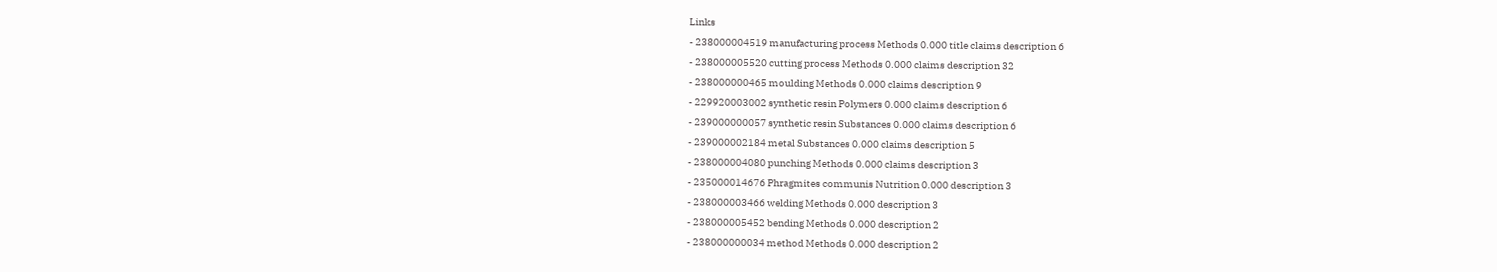Links
- 238000004519 manufacturing process Methods 0.000 title claims description 6
- 238000005520 cutting process Methods 0.000 claims description 32
- 238000000465 moulding Methods 0.000 claims description 9
- 229920003002 synthetic resin Polymers 0.000 claims description 6
- 239000000057 synthetic resin Substances 0.000 claims description 6
- 239000002184 metal Substances 0.000 claims description 5
- 238000004080 punching Methods 0.000 claims description 3
- 235000014676 Phragmites communis Nutrition 0.000 description 3
- 238000003466 welding Methods 0.000 description 3
- 238000005452 bending Methods 0.000 description 2
- 238000000034 method Methods 0.000 description 2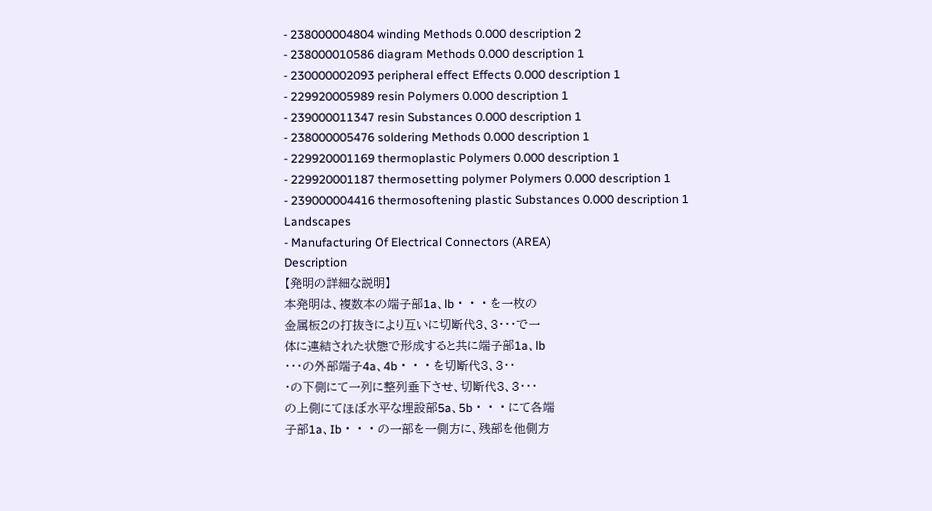- 238000004804 winding Methods 0.000 description 2
- 238000010586 diagram Methods 0.000 description 1
- 230000002093 peripheral effect Effects 0.000 description 1
- 229920005989 resin Polymers 0.000 description 1
- 239000011347 resin Substances 0.000 description 1
- 238000005476 soldering Methods 0.000 description 1
- 229920001169 thermoplastic Polymers 0.000 description 1
- 229920001187 thermosetting polymer Polymers 0.000 description 1
- 239000004416 thermosoftening plastic Substances 0.000 description 1
Landscapes
- Manufacturing Of Electrical Connectors (AREA)
Description
【発明の詳細な説明】
本発明は、複数本の端子部1a、lb・・・を一枚の
金属板2の打抜きにより互いに切断代3、3・・・で一
体に連結された状態で形成すると共に端子部1a、lb
・・・の外部端子4a、4b・・・を切断代3、3・・
・の下側にて一列に整列垂下させ、切断代3、3・・・
の上側にてほぼ水平な埋設部5a、5b・・・にて各端
子部1a、Ib・・・の一部を一側方に、残部を他側方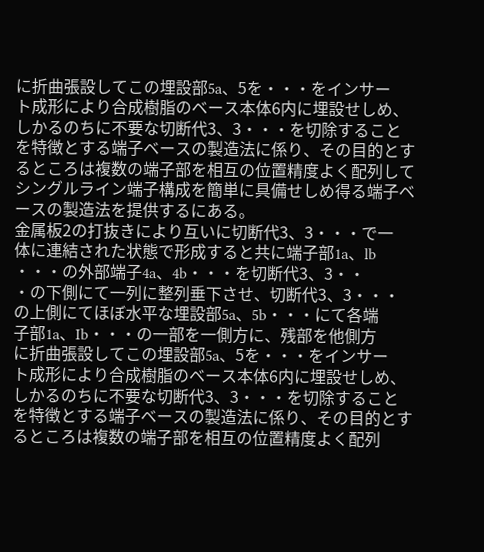に折曲張設してこの埋設部5a、5を・・・をインサー
ト成形により合成樹脂のベース本体6内に埋設せしめ、
しかるのちに不要な切断代3、3・・・を切除すること
を特徴とする端子ベースの製造法に係り、その目的とす
るところは複数の端子部を相互の位置精度よく配列して
シングルライン端子構成を簡単に具備せしめ得る端子ベ
ースの製造法を提供するにある。
金属板2の打抜きにより互いに切断代3、3・・・で一
体に連結された状態で形成すると共に端子部1a、lb
・・・の外部端子4a、4b・・・を切断代3、3・・
・の下側にて一列に整列垂下させ、切断代3、3・・・
の上側にてほぼ水平な埋設部5a、5b・・・にて各端
子部1a、Ib・・・の一部を一側方に、残部を他側方
に折曲張設してこの埋設部5a、5を・・・をインサー
ト成形により合成樹脂のベース本体6内に埋設せしめ、
しかるのちに不要な切断代3、3・・・を切除すること
を特徴とする端子ベースの製造法に係り、その目的とす
るところは複数の端子部を相互の位置精度よく配列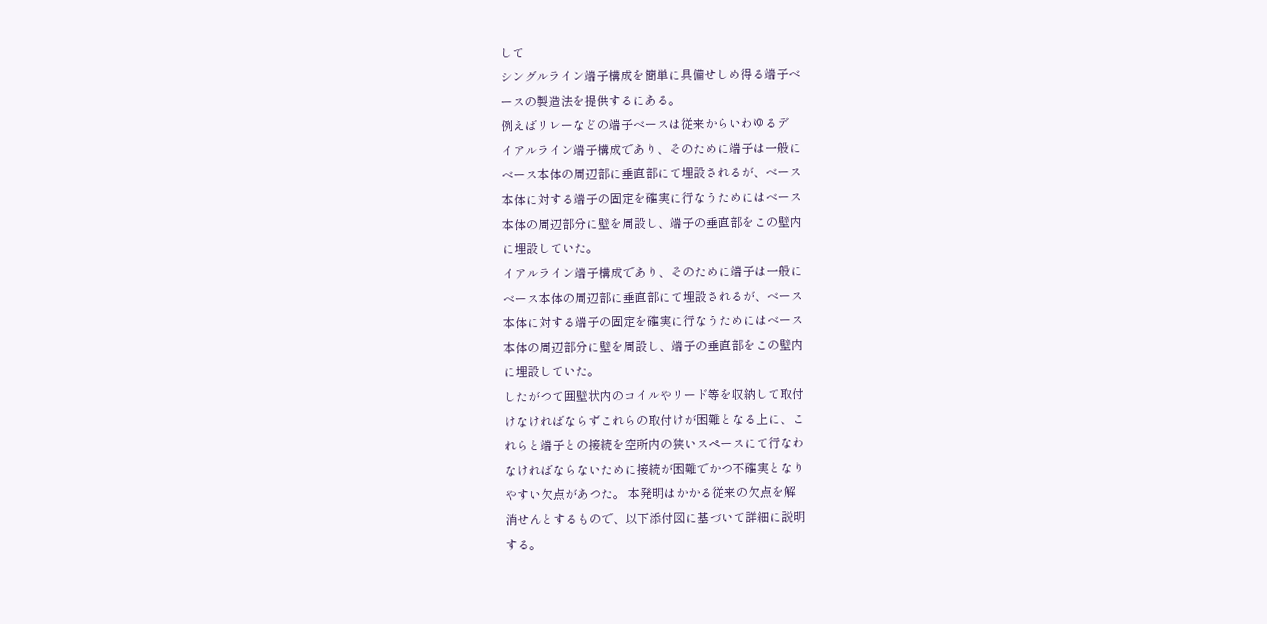して
シングルライン端子構成を簡単に具備せしめ得る端子ベ
ースの製造法を提供するにある。
例えばリレーなどの端子ベースは従来からいわゆるデ
イアルライン端子構成であり、そのために端子は一般に
ベース本体の周辺部に垂直部にて埋設されるが、ベース
本体に対する端子の固定を確実に行なうためにはベース
本体の周辺部分に壁を周設し、端子の垂直部をこの壁内
に埋設していた。
イアルライン端子構成であり、そのために端子は一般に
ベース本体の周辺部に垂直部にて埋設されるが、ベース
本体に対する端子の固定を確実に行なうためにはベース
本体の周辺部分に壁を周設し、端子の垂直部をこの壁内
に埋設していた。
したがつて囲壁状内のコイルやリード等を収納して取付
けなければならずこれらの取付けが困難となる上に、こ
れらと端子との接続を空所内の狭いスペースにて行なわ
なければならないために接続が困難でかつ不確実となり
やすい欠点があつた。 本発明はかかる従来の欠点を解
消せんとするもので、以下添付図に基づいて詳細に説明
する。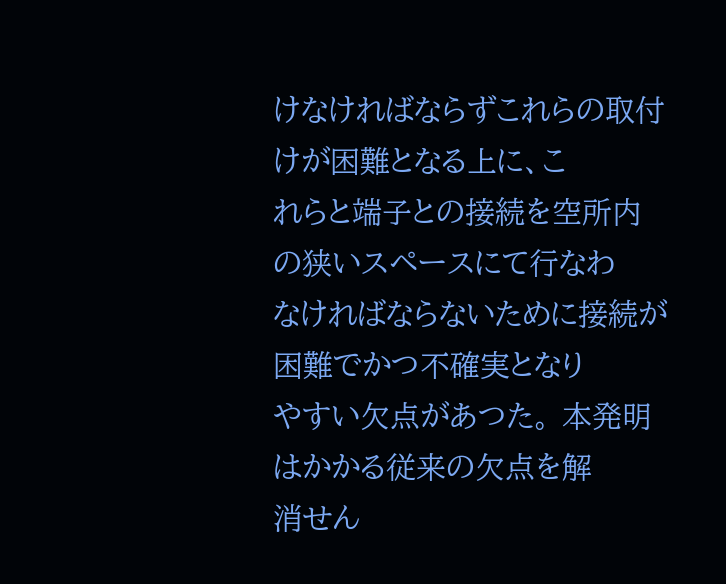けなければならずこれらの取付けが困難となる上に、こ
れらと端子との接続を空所内の狭いスペースにて行なわ
なければならないために接続が困難でかつ不確実となり
やすい欠点があつた。 本発明はかかる従来の欠点を解
消せん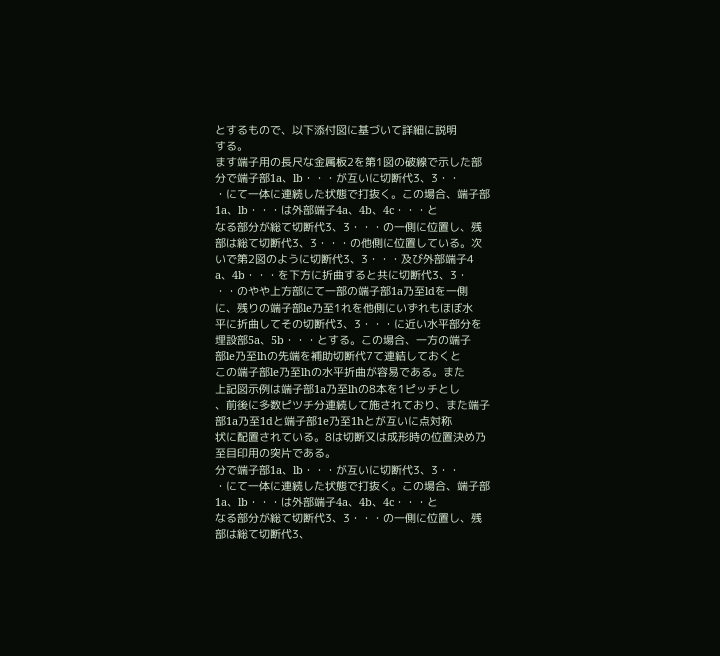とするもので、以下添付図に基づいて詳細に説明
する。
ます端子用の長尺な金属板2を第1図の破線で示した部
分で端子部1a、lb・・・が互いに切断代3、3・・
・にて一体に連続した状態で打抜く。この場合、端子部
1a、lb・・・は外部端子4a、4b、4c・・・と
なる部分が総て切断代3、3・・・の一側に位置し、残
部は総て切断代3、3・・・の他側に位置している。次
いで第2図のように切断代3、3・・・及び外部端子4
a、4b・・・を下方に折曲すると共に切断代3、3・
・・のやや上方部にて一部の端子部1a乃至ldを一側
に、残りの端子部le乃至1れを他側にいずれもほぼ水
平に折曲してその切断代3、3・・・に近い水平部分を
埋設部5a、5b・・・とする。この場合、一方の端子
部le乃至lhの先端を補助切断代7て連結しておくと
この端子部le乃至lhの水平折曲が容易である。また
上記図示例は端子部1a乃至lhの8本を1ピッチとし
、前後に多数ピツチ分連続して施されており、また端子
部1a乃至1dと端子部1e乃至1hとが互いに点対称
状に配置されている。8は切断又は成形時の位置決め乃
至目印用の突片である。
分で端子部1a、lb・・・が互いに切断代3、3・・
・にて一体に連続した状態で打抜く。この場合、端子部
1a、lb・・・は外部端子4a、4b、4c・・・と
なる部分が総て切断代3、3・・・の一側に位置し、残
部は総て切断代3、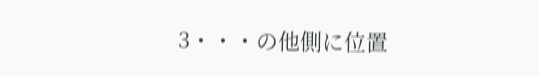3・・・の他側に位置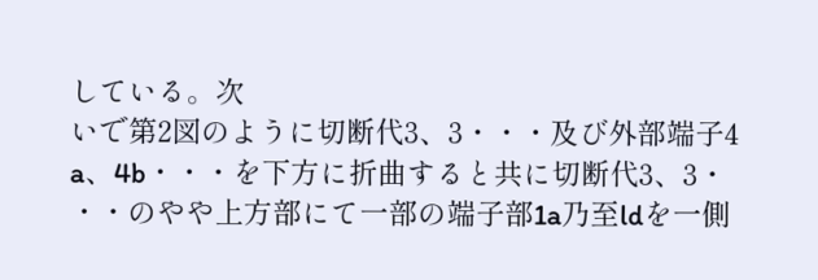している。次
いで第2図のように切断代3、3・・・及び外部端子4
a、4b・・・を下方に折曲すると共に切断代3、3・
・・のやや上方部にて一部の端子部1a乃至ldを一側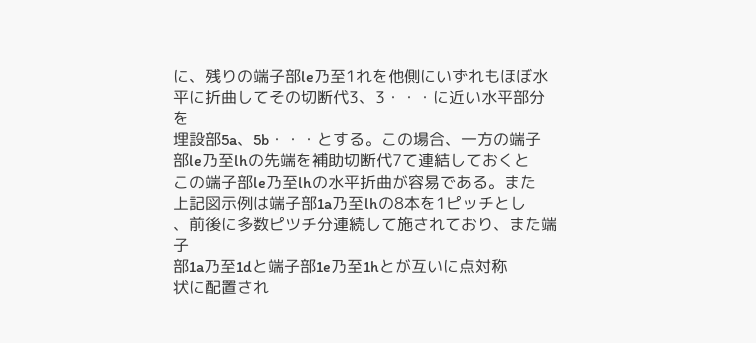に、残りの端子部le乃至1れを他側にいずれもほぼ水
平に折曲してその切断代3、3・・・に近い水平部分を
埋設部5a、5b・・・とする。この場合、一方の端子
部le乃至lhの先端を補助切断代7て連結しておくと
この端子部le乃至lhの水平折曲が容易である。また
上記図示例は端子部1a乃至lhの8本を1ピッチとし
、前後に多数ピツチ分連続して施されており、また端子
部1a乃至1dと端子部1e乃至1hとが互いに点対称
状に配置され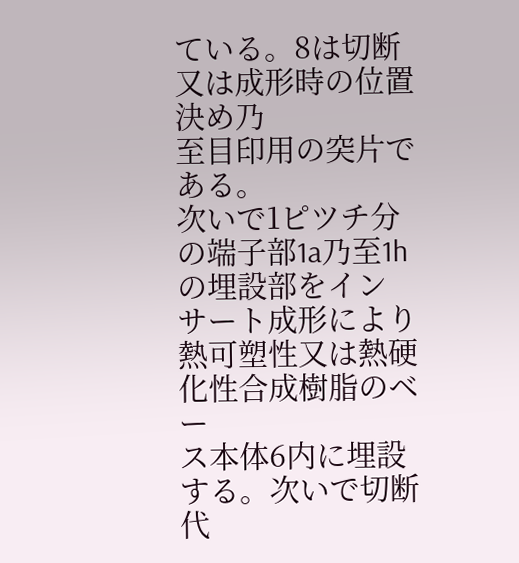ている。8は切断又は成形時の位置決め乃
至目印用の突片である。
次いで1ピツチ分の端子部1a乃至1hの埋設部をイン
サート成形により熱可塑性又は熱硬化性合成樹脂のベー
ス本体6内に埋設する。次いで切断代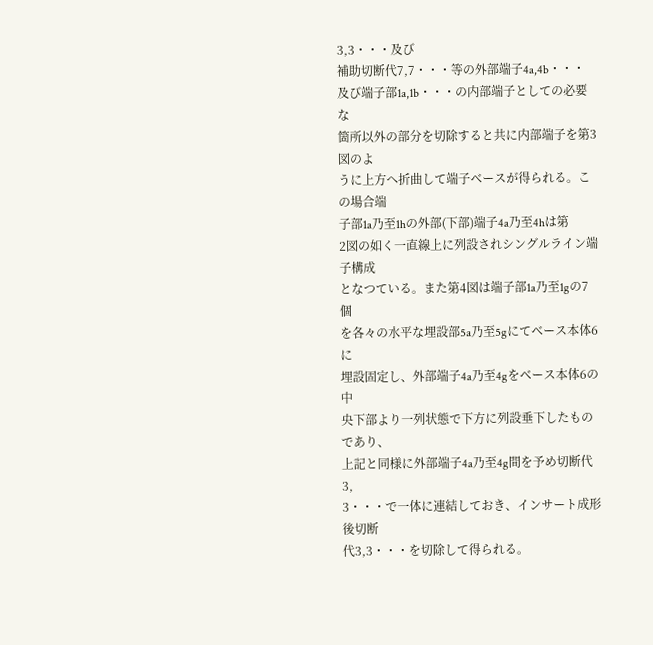3,3・・・及び
補助切断代7,7・・・等の外部端子4a,4b・・・
及び端子部1a,1b・・・の内部端子としての必要な
箇所以外の部分を切除すると共に内部端子を第3図のよ
うに上方へ折曲して端子ベースが得られる。この場合端
子部1a乃至1hの外部(下部)端子4a乃至4hは第
2図の如く一直線上に列設されシングルライン端子構成
となつている。また第4図は端子部1a乃至1gの7個
を各々の水平な埋設部5a乃至5gにてベース本体6に
埋設固定し、外部端子4a乃至4gをベース本体6の中
央下部より一列状態で下方に列設垂下したものであり、
上記と同様に外部端子4a乃至4g間を予め切断代3,
3・・・で一体に連結しておき、インサート成形後切断
代3,3・・・を切除して得られる。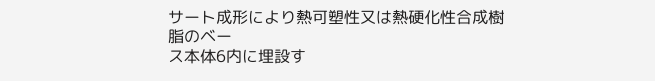サート成形により熱可塑性又は熱硬化性合成樹脂のベー
ス本体6内に埋設す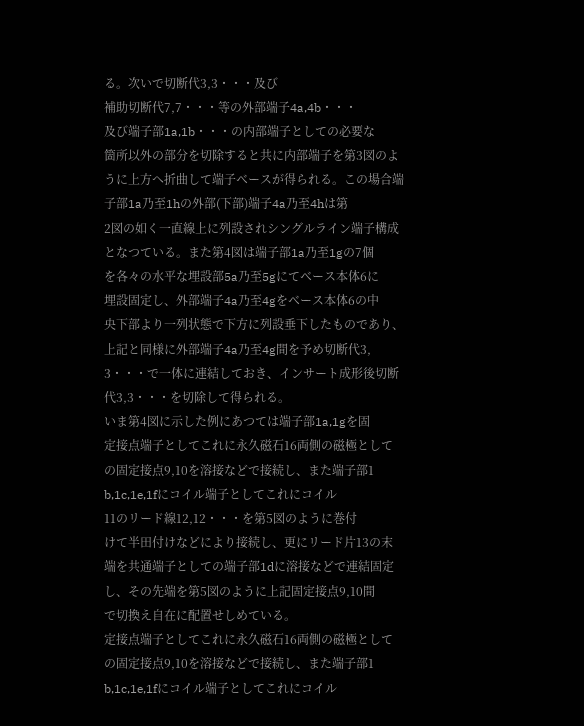る。次いで切断代3,3・・・及び
補助切断代7,7・・・等の外部端子4a,4b・・・
及び端子部1a,1b・・・の内部端子としての必要な
箇所以外の部分を切除すると共に内部端子を第3図のよ
うに上方へ折曲して端子ベースが得られる。この場合端
子部1a乃至1hの外部(下部)端子4a乃至4hは第
2図の如く一直線上に列設されシングルライン端子構成
となつている。また第4図は端子部1a乃至1gの7個
を各々の水平な埋設部5a乃至5gにてベース本体6に
埋設固定し、外部端子4a乃至4gをベース本体6の中
央下部より一列状態で下方に列設垂下したものであり、
上記と同様に外部端子4a乃至4g間を予め切断代3,
3・・・で一体に連結しておき、インサート成形後切断
代3,3・・・を切除して得られる。
いま第4図に示した例にあつては端子部1a,1gを固
定接点端子としてこれに永久磁石16両側の磁極として
の固定接点9,10を溶接などで接続し、また端子部1
b,1c,1e,1fにコイル端子としてこれにコイル
11のリード線12,12・・・を第5図のように巻付
けて半田付けなどにより接続し、更にリード片13の末
端を共通端子としての端子部1dに溶接などで連結固定
し、その先端を第5図のように上記固定接点9,10間
で切換え自在に配置せしめている。
定接点端子としてこれに永久磁石16両側の磁極として
の固定接点9,10を溶接などで接続し、また端子部1
b,1c,1e,1fにコイル端子としてこれにコイル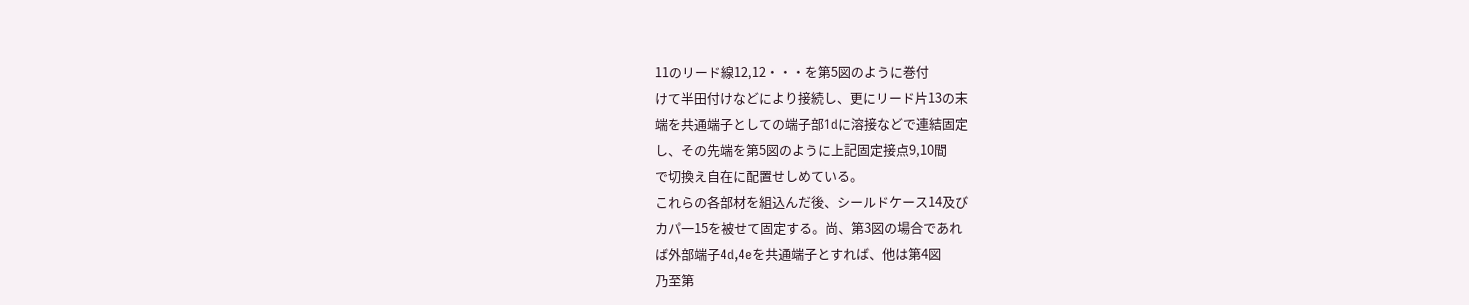11のリード線12,12・・・を第5図のように巻付
けて半田付けなどにより接続し、更にリード片13の末
端を共通端子としての端子部1dに溶接などで連結固定
し、その先端を第5図のように上記固定接点9,10間
で切換え自在に配置せしめている。
これらの各部材を組込んだ後、シールドケース14及び
カパ一15を被せて固定する。尚、第3図の場合であれ
ば外部端子4d,4eを共通端子とすれば、他は第4図
乃至第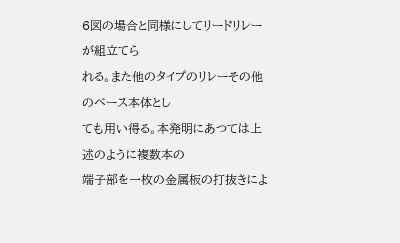6図の場合と同様にしてリードリレーが組立てら
れる。また他のタイプのリレーその他のベース本体とし
ても用い得る。本発明にあつては上述のように複数本の
端子部を一枚の金属板の打抜きによ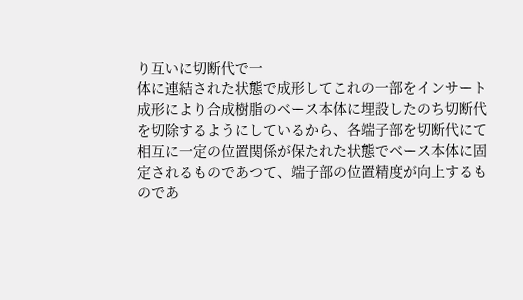り互いに切断代で一
体に連結された状態で成形してこれの一部をインサート
成形により合成樹脂のベース本体に埋設したのち切断代
を切除するようにしているから、各端子部を切断代にて
相互に一定の位置関係が保たれた状態でベース本体に固
定されるものであつて、端子部の位置精度が向上するも
のであ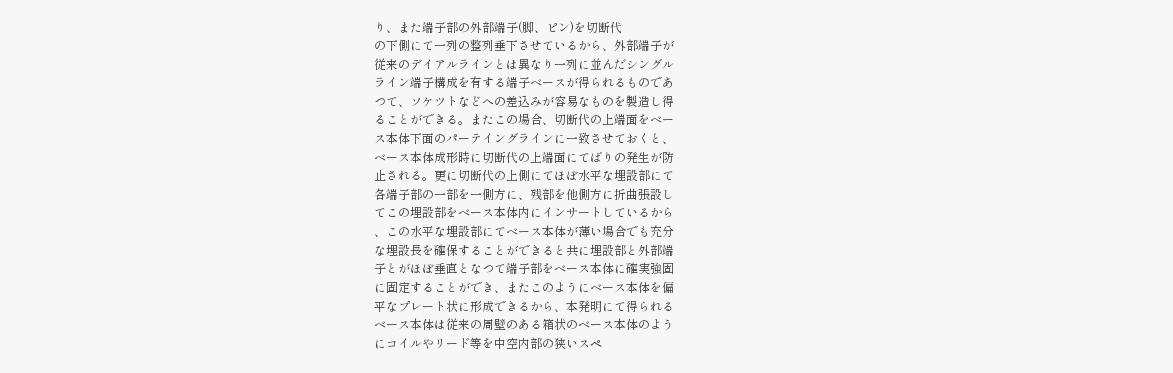り、また端子部の外部端子(脚、ピン)を切断代
の下側にて一列の整列垂下させているから、外部端子が
従来のデイアルラインとは異なり一列に並んだシングル
ライン端子構成を有する端子ベースが得られるものであ
つて、ソケツトなどへの差込みが容易なものを製造し得
ることができる。またこの場合、切断代の上端面をベー
ス本体下面のパーテイングラインに一致させておくと、
ベース本体成形時に切断代の上端面にてばりの発生が防
止される。更に切断代の上側にてほぼ水平な埋設部にて
各端子部の一部を一側方に、残部を他側方に折曲張設し
てこの埋設部をベース本体内にインサートしているから
、この水平な埋設部にてベース本体が薄い場合でも充分
な埋設長を確保することができると共に埋設部と外部端
子とがほぼ垂直となつて端子部をベース本体に確実強固
に固定することができ、またこのようにベース本体を偏
平なプレート状に形成できるから、本発明にて得られる
ベース本体は従来の周壁のある箱状のベース本体のよう
にコイルやリード等を中空内部の狭いスペ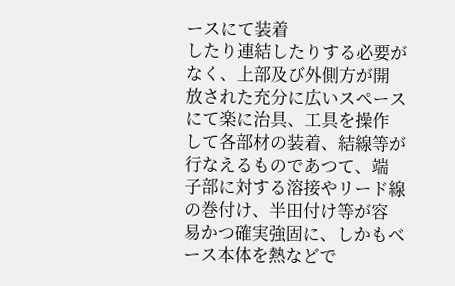ースにて装着
したり連結したりする必要がなく、上部及び外側方が開
放された充分に広いスペースにて楽に治具、工具を操作
して各部材の装着、結線等が行なえるものであつて、端
子部に対する溶接やリード線の巻付け、半田付け等が容
易かつ確実強固に、しかもベース本体を熱などで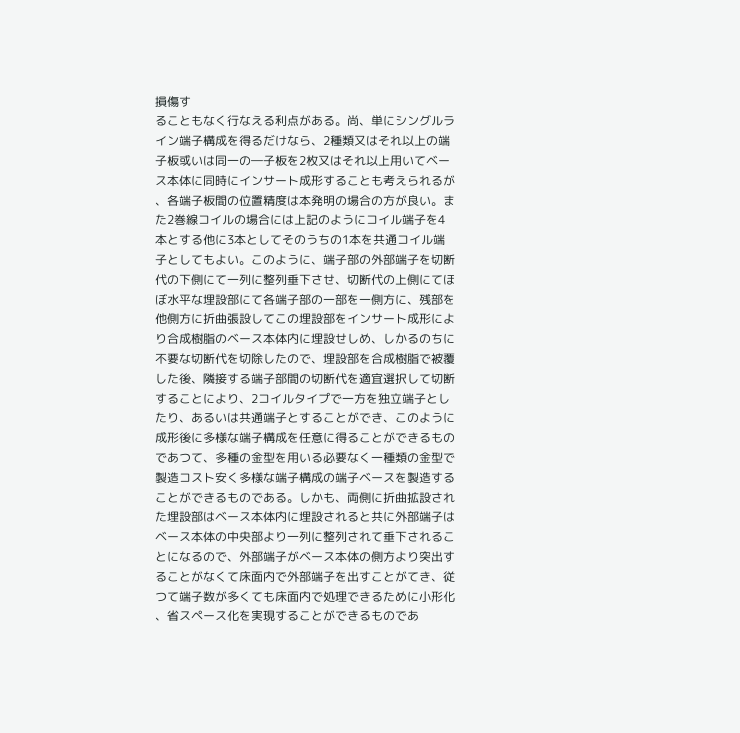損傷す
ることもなく行なえる利点がある。尚、単にシングルラ
イン端子構成を得るだけなら、2種類又はそれ以上の端
子板或いは同一の―子板を2枚又はそれ以上用いてベー
ス本体に同時にインサート成形することも考えられるが
、各端子板間の位置精度は本発明の場合の方が良い。ま
た2巻線コイルの場合には上記のようにコイル端子を4
本とする他に3本としてそのうちの1本を共通コイル端
子としてもよい。このように、端子部の外部端子を切断
代の下側にて一列に整列垂下させ、切断代の上側にてほ
ぼ水平な埋設部にて各端子部の一部を一側方に、残部を
他側方に折曲張設してこの埋設部をインサート成形によ
り合成樹脂のベース本体内に埋設せしめ、しかるのちに
不要な切断代を切除したので、埋設部を合成樹脂で被覆
した後、隣接する端子部間の切断代を適宜選択して切断
することにより、2コイルタイプで一方を独立端子とし
たり、あるいは共通端子とすることができ、このように
成形後に多様な端子構成を任意に得ることができるもの
であつて、多種の金型を用いる必要なく一種類の金型で
製造コスト安く多様な端子構成の端子ベースを製造する
ことができるものである。しかも、両側に折曲拡設され
た埋設部はベース本体内に埋設されると共に外部端子は
ベース本体の中央部より一列に整列されて垂下されるこ
とになるので、外部端子がベース本体の側方より突出す
ることがなくて床面内で外部端子を出すことがてき、従
つて端子数が多くても床面内で処理できるために小形化
、省スペース化を実現することができるものであ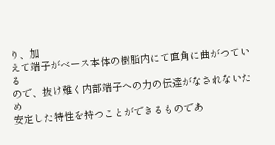り、加
えて端子がベース本体の樹脂内にて直角に曲がつている
ので、抜け難く内部端子への力の伝達がなされないため
安定した特性を持つことができるものであ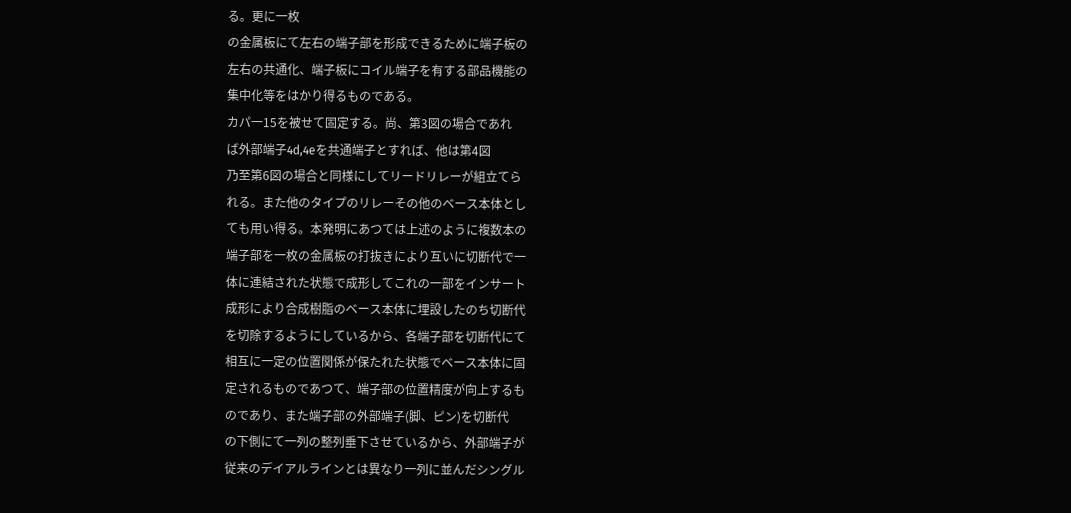る。更に一枚
の金属板にて左右の端子部を形成できるために端子板の
左右の共通化、端子板にコイル端子を有する部品機能の
集中化等をはかり得るものである。
カパ一15を被せて固定する。尚、第3図の場合であれ
ば外部端子4d,4eを共通端子とすれば、他は第4図
乃至第6図の場合と同様にしてリードリレーが組立てら
れる。また他のタイプのリレーその他のベース本体とし
ても用い得る。本発明にあつては上述のように複数本の
端子部を一枚の金属板の打抜きにより互いに切断代で一
体に連結された状態で成形してこれの一部をインサート
成形により合成樹脂のベース本体に埋設したのち切断代
を切除するようにしているから、各端子部を切断代にて
相互に一定の位置関係が保たれた状態でベース本体に固
定されるものであつて、端子部の位置精度が向上するも
のであり、また端子部の外部端子(脚、ピン)を切断代
の下側にて一列の整列垂下させているから、外部端子が
従来のデイアルラインとは異なり一列に並んだシングル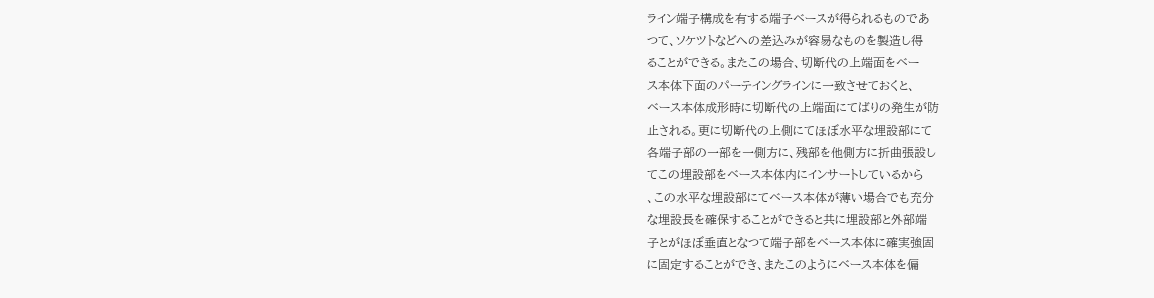ライン端子構成を有する端子ベースが得られるものであ
つて、ソケツトなどへの差込みが容易なものを製造し得
ることができる。またこの場合、切断代の上端面をベー
ス本体下面のパーテイングラインに一致させておくと、
ベース本体成形時に切断代の上端面にてばりの発生が防
止される。更に切断代の上側にてほぼ水平な埋設部にて
各端子部の一部を一側方に、残部を他側方に折曲張設し
てこの埋設部をベース本体内にインサートしているから
、この水平な埋設部にてベース本体が薄い場合でも充分
な埋設長を確保することができると共に埋設部と外部端
子とがほぼ垂直となつて端子部をベース本体に確実強固
に固定することができ、またこのようにベース本体を偏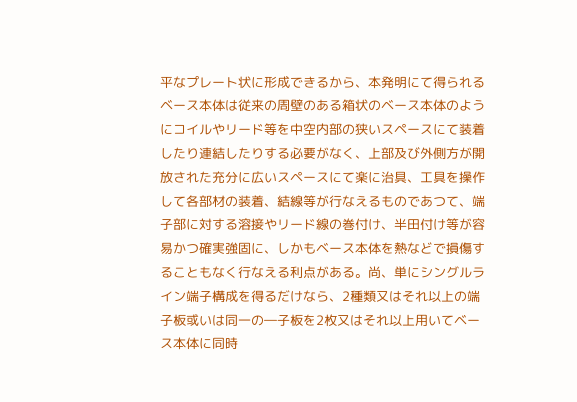平なプレート状に形成できるから、本発明にて得られる
ベース本体は従来の周壁のある箱状のベース本体のよう
にコイルやリード等を中空内部の狭いスペースにて装着
したり連結したりする必要がなく、上部及び外側方が開
放された充分に広いスペースにて楽に治具、工具を操作
して各部材の装着、結線等が行なえるものであつて、端
子部に対する溶接やリード線の巻付け、半田付け等が容
易かつ確実強固に、しかもベース本体を熱などで損傷す
ることもなく行なえる利点がある。尚、単にシングルラ
イン端子構成を得るだけなら、2種類又はそれ以上の端
子板或いは同一の―子板を2枚又はそれ以上用いてベー
ス本体に同時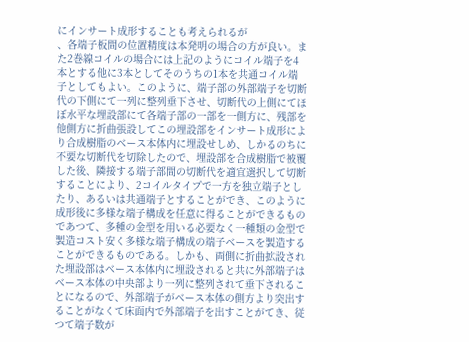にインサート成形することも考えられるが
、各端子板間の位置精度は本発明の場合の方が良い。ま
た2巻線コイルの場合には上記のようにコイル端子を4
本とする他に3本としてそのうちの1本を共通コイル端
子としてもよい。このように、端子部の外部端子を切断
代の下側にて一列に整列垂下させ、切断代の上側にてほ
ぼ水平な埋設部にて各端子部の一部を一側方に、残部を
他側方に折曲張設してこの埋設部をインサート成形によ
り合成樹脂のベース本体内に埋設せしめ、しかるのちに
不要な切断代を切除したので、埋設部を合成樹脂で被覆
した後、隣接する端子部間の切断代を適宜選択して切断
することにより、2コイルタイプで一方を独立端子とし
たり、あるいは共通端子とすることができ、このように
成形後に多様な端子構成を任意に得ることができるもの
であつて、多種の金型を用いる必要なく一種類の金型で
製造コスト安く多様な端子構成の端子ベースを製造する
ことができるものである。しかも、両側に折曲拡設され
た埋設部はベース本体内に埋設されると共に外部端子は
ベース本体の中央部より一列に整列されて垂下されるこ
とになるので、外部端子がベース本体の側方より突出す
ることがなくて床面内で外部端子を出すことがてき、従
つて端子数が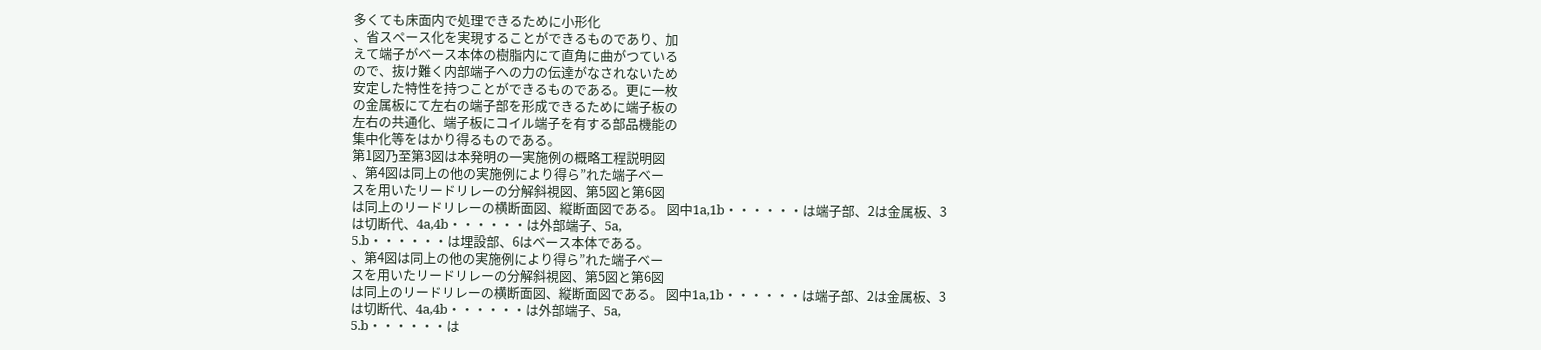多くても床面内で処理できるために小形化
、省スペース化を実現することができるものであり、加
えて端子がベース本体の樹脂内にて直角に曲がつている
ので、抜け難く内部端子への力の伝達がなされないため
安定した特性を持つことができるものである。更に一枚
の金属板にて左右の端子部を形成できるために端子板の
左右の共通化、端子板にコイル端子を有する部品機能の
集中化等をはかり得るものである。
第1図乃至第3図は本発明の一実施例の概略工程説明図
、第4図は同上の他の実施例により得ら”れた端子ベー
スを用いたリードリレーの分解斜視図、第5図と第6図
は同上のリードリレーの横断面図、縦断面図である。 図中1a,1b・・・・・・は端子部、2は金属板、3
は切断代、4a,4b・・・・・・は外部端子、5a,
5.b・・・・・・は埋設部、6はベース本体である。
、第4図は同上の他の実施例により得ら”れた端子ベー
スを用いたリードリレーの分解斜視図、第5図と第6図
は同上のリードリレーの横断面図、縦断面図である。 図中1a,1b・・・・・・は端子部、2は金属板、3
は切断代、4a,4b・・・・・・は外部端子、5a,
5.b・・・・・・は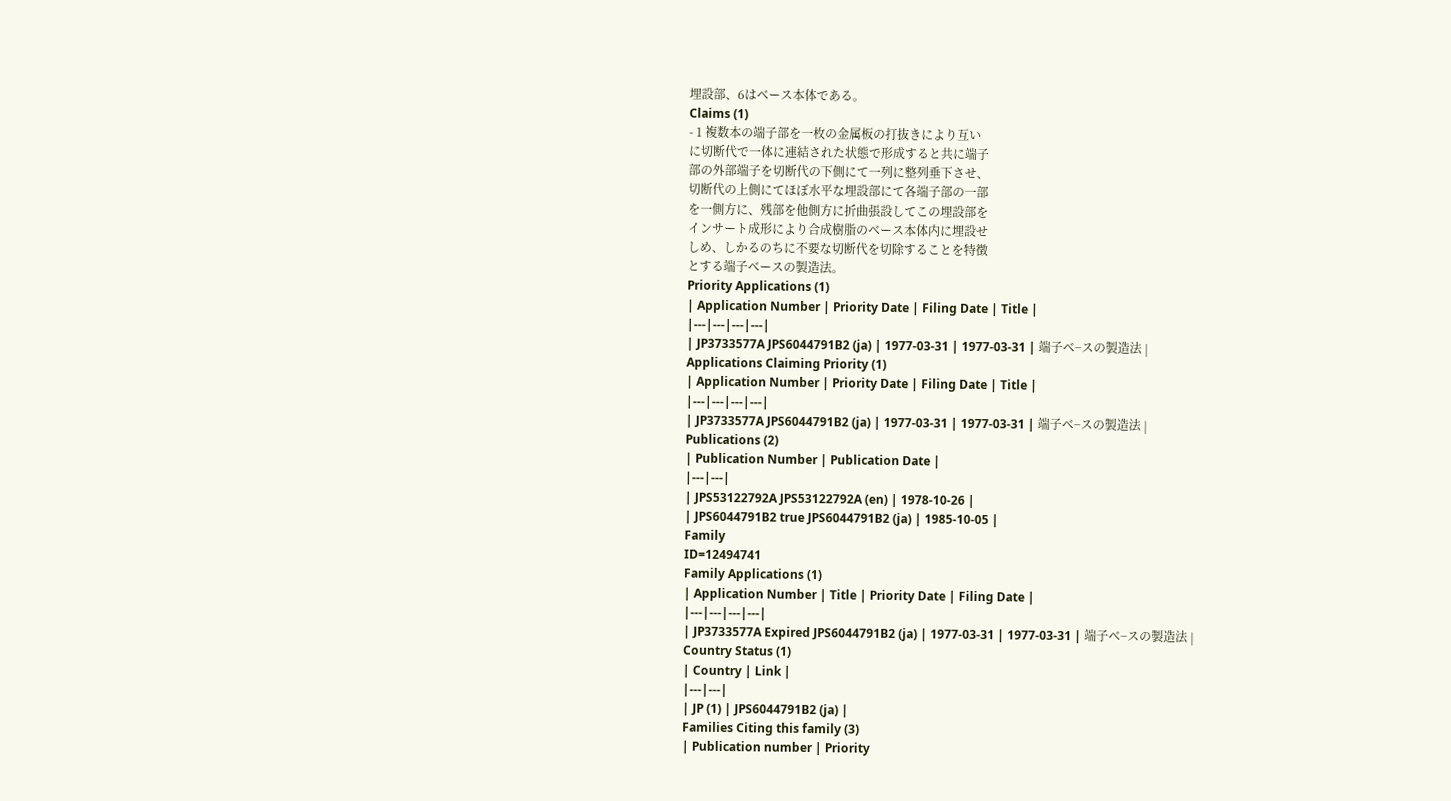埋設部、6はベース本体である。
Claims (1)
- 1 複数本の端子部を一枚の金属板の打抜きにより互い
に切断代で一体に連結された状態で形成すると共に端子
部の外部端子を切断代の下側にて一列に整列垂下させ、
切断代の上側にてほぼ水平な埋設部にて各端子部の一部
を一側方に、残部を他側方に折曲張設してこの埋設部を
インサート成形により合成樹脂のベース本体内に埋設せ
しめ、しかるのちに不要な切断代を切除することを特徴
とする端子ベースの製造法。
Priority Applications (1)
| Application Number | Priority Date | Filing Date | Title |
|---|---|---|---|
| JP3733577A JPS6044791B2 (ja) | 1977-03-31 | 1977-03-31 | 端子ベ−スの製造法 |
Applications Claiming Priority (1)
| Application Number | Priority Date | Filing Date | Title |
|---|---|---|---|
| JP3733577A JPS6044791B2 (ja) | 1977-03-31 | 1977-03-31 | 端子ベ−スの製造法 |
Publications (2)
| Publication Number | Publication Date |
|---|---|
| JPS53122792A JPS53122792A (en) | 1978-10-26 |
| JPS6044791B2 true JPS6044791B2 (ja) | 1985-10-05 |
Family
ID=12494741
Family Applications (1)
| Application Number | Title | Priority Date | Filing Date |
|---|---|---|---|
| JP3733577A Expired JPS6044791B2 (ja) | 1977-03-31 | 1977-03-31 | 端子ベ−スの製造法 |
Country Status (1)
| Country | Link |
|---|---|
| JP (1) | JPS6044791B2 (ja) |
Families Citing this family (3)
| Publication number | Priority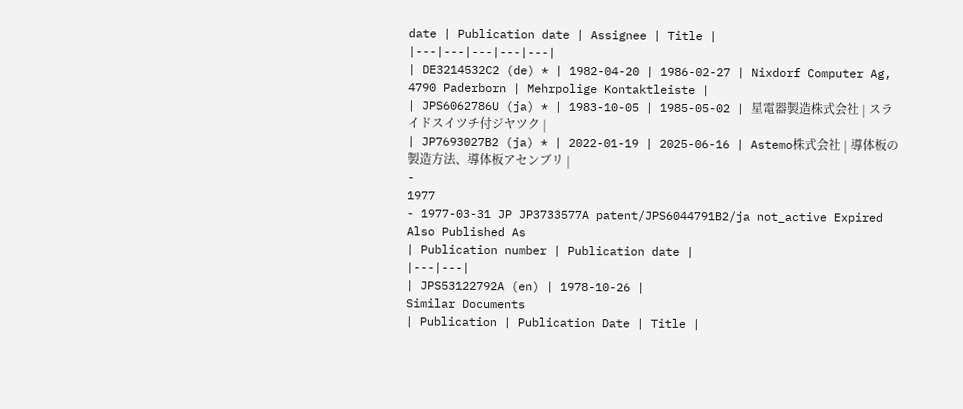date | Publication date | Assignee | Title |
|---|---|---|---|---|
| DE3214532C2 (de) * | 1982-04-20 | 1986-02-27 | Nixdorf Computer Ag, 4790 Paderborn | Mehrpolige Kontaktleiste |
| JPS6062786U (ja) * | 1983-10-05 | 1985-05-02 | 星電器製造株式会社 | スライドスイツチ付ジヤツク |
| JP7693027B2 (ja) * | 2022-01-19 | 2025-06-16 | Astemo株式会社 | 導体板の製造方法、導体板アセンブリ |
-
1977
- 1977-03-31 JP JP3733577A patent/JPS6044791B2/ja not_active Expired
Also Published As
| Publication number | Publication date |
|---|---|
| JPS53122792A (en) | 1978-10-26 |
Similar Documents
| Publication | Publication Date | Title |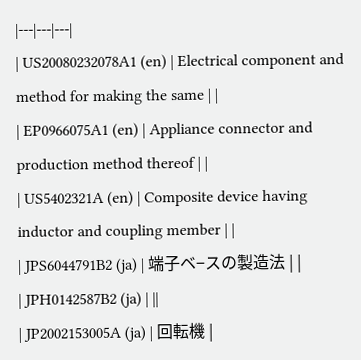|---|---|---|
| US20080232078A1 (en) | Electrical component and method for making the same | |
| EP0966075A1 (en) | Appliance connector and production method thereof | |
| US5402321A (en) | Composite device having inductor and coupling member | |
| JPS6044791B2 (ja) | 端子ベ−スの製造法 | |
| JPH0142587B2 (ja) | ||
| JP2002153005A (ja) | 回転機 |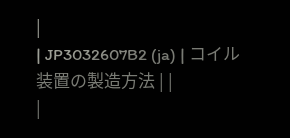|
| JP3032607B2 (ja) | コイル装置の製造方法 | |
|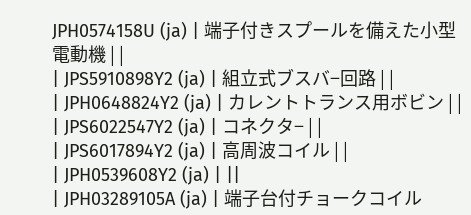JPH0574158U (ja) | 端子付きスプールを備えた小型電動機 | |
| JPS5910898Y2 (ja) | 組立式ブスバ−回路 | |
| JPH0648824Y2 (ja) | カレントトランス用ボビン | |
| JPS6022547Y2 (ja) | コネクタ− | |
| JPS6017894Y2 (ja) | 高周波コイル | |
| JPH0539608Y2 (ja) | ||
| JPH03289105A (ja) | 端子台付チョークコイル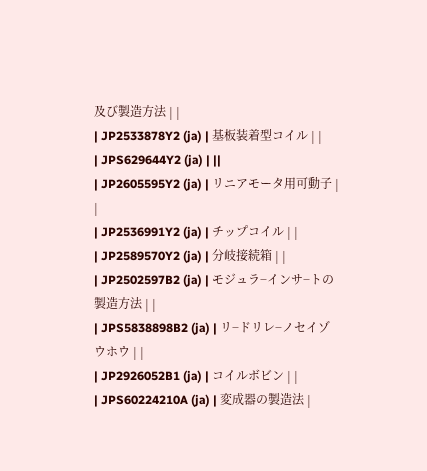及び製造方法 | |
| JP2533878Y2 (ja) | 基板装着型コイル | |
| JPS629644Y2 (ja) | ||
| JP2605595Y2 (ja) | リニアモータ用可動子 | |
| JP2536991Y2 (ja) | チップコイル | |
| JP2589570Y2 (ja) | 分岐接続箱 | |
| JP2502597B2 (ja) | モジュラ−インサ−トの製造方法 | |
| JPS5838898B2 (ja) | リ−ドリレ−ノセイゾウホウ | |
| JP2926052B1 (ja) | コイルボビン | |
| JPS60224210A (ja) | 変成器の製造法 |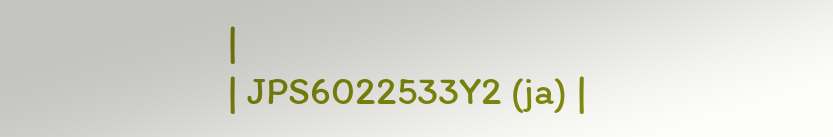|
| JPS6022533Y2 (ja) |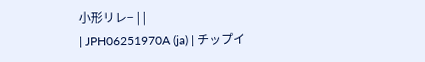小形リレ− | |
| JPH06251970A (ja) | チップイ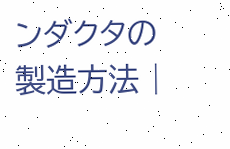ンダクタの製造方法 |